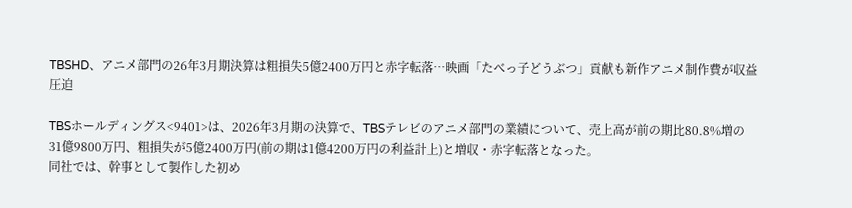TBSHD、アニメ部門の26年3月期決算は粗損失5億2400万円と赤字転落…映画「たべっ子どうぶつ」貢献も新作アニメ制作費が収益圧迫

TBSホールディングス<9401>は、2026年3月期の決算で、TBSテレビのアニメ部門の業績について、売上高が前の期比80.8%増の31億9800万円、粗損失が5億2400万円(前の期は1億4200万円の利益計上)と増収・赤字転落となった。
同社では、幹事として製作した初め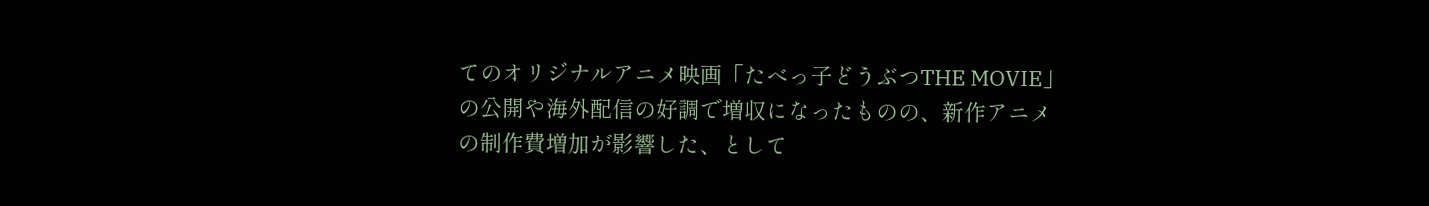てのオリジナルアニメ映画「たべっ子どうぶつTHE MOVIE」の公開や海外配信の好調で増収になったものの、新作アニメの制作費増加が影響した、として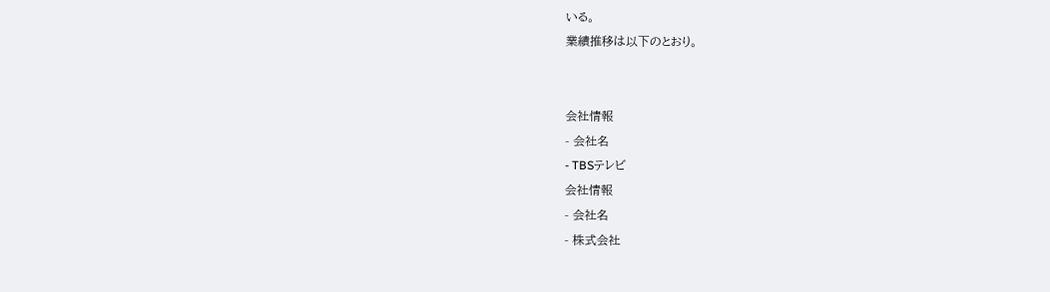いる。
業績推移は以下のとおり。


会社情報
- 会社名
- TBSテレビ
会社情報
- 会社名
- 株式会社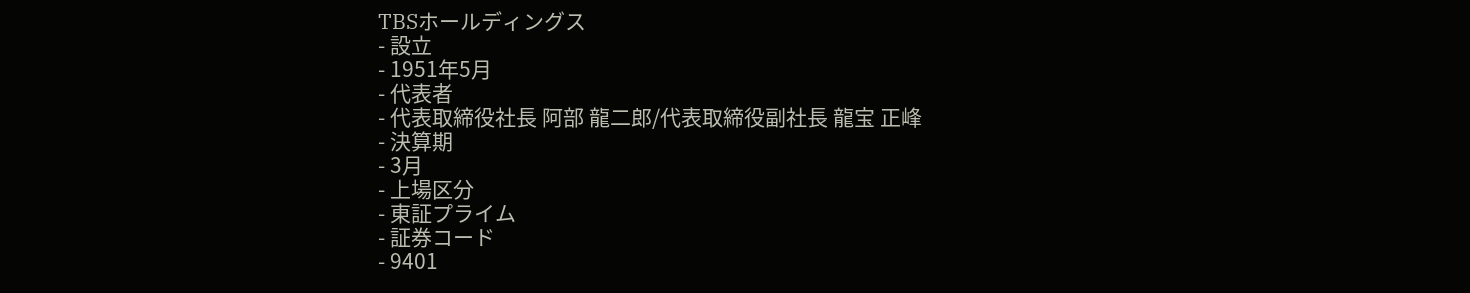TBSホールディングス
- 設立
- 1951年5月
- 代表者
- 代表取締役社長 阿部 龍二郎/代表取締役副社長 龍宝 正峰
- 決算期
- 3月
- 上場区分
- 東証プライム
- 証券コード
- 9401